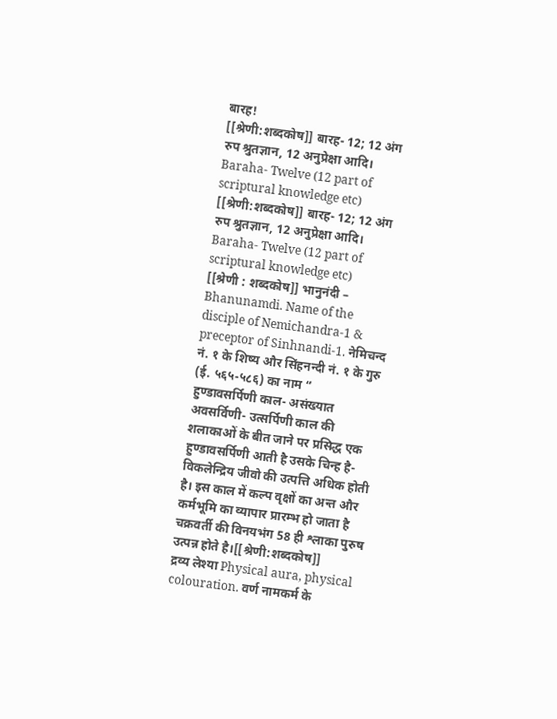बारह!
[[श्रेणी:शब्दकोष]] बारह- 12; 12 अंग रुप श्रुतज्ञान, 12 अनुप्रेक्षा आदि। Baraha- Twelve (12 part of scriptural knowledge etc)
[[श्रेणी:शब्दकोष]] बारह- 12; 12 अंग रुप श्रुतज्ञान, 12 अनुप्रेक्षा आदि। Baraha- Twelve (12 part of scriptural knowledge etc)
[[श्रेणी : शब्दकोष]] भानुनंदी – Bhanunamdi. Name of the disciple of Nemichandra-1 & preceptor of Sinhnandi-1. नेमिचन्द नं. १ के शिष्य और सिंहनन्दी नं. १ के गुरु (ई. ५६५-५८६) का नाम “
हुण्डावसर्पिणी काल- असंख्यात अवसर्विणी- उत्सर्पिणी काल की शलाकाओं के बीत जाने पर प्रसिद्ध एक हुण्डावसर्पिणी आती है उसके चिन्ह है- विकलेन्द्रिय जीवो की उत्पत्ति अधिक होती है। इस काल में कल्प वृक्षों का अन्त और कर्मभूमि का व्यापार प्रारम्भ हो जाता है चक्रवर्ती की विनयभंग 58 ही श्लाका पुरुष उत्पन्न होते है।[[श्रेणी:शब्दकोष]]
द्रव्य लेश्या Physical aura, physical colouration. वर्ण नामकर्म के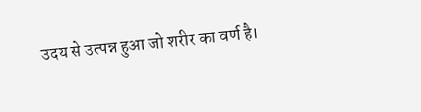उदय से उत्पन्न हुआ जो शरीर का वर्ण है।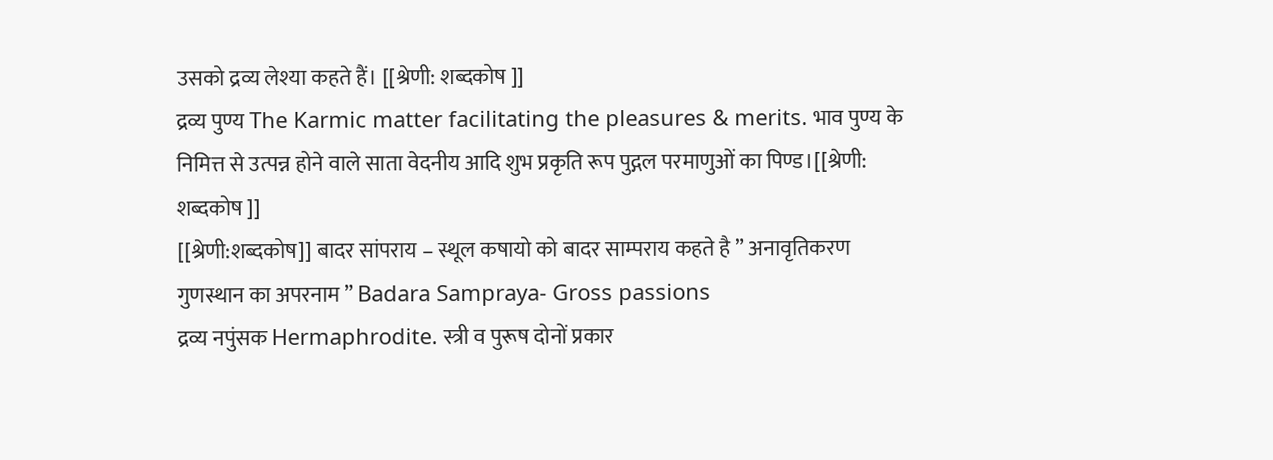उसको द्रव्य लेश्या कहते हैं। [[श्रेणी: शब्दकोष ]]
द्रव्य पुण्य The Karmic matter facilitating the pleasures & merits. भाव पुण्य के निमित्त से उत्पन्न होने वाले साता वेदनीय आदि शुभ प्रकृति रूप पुद्गल परमाणुओं का पिण्ड।[[श्रेणी: शब्दकोष ]]
[[श्रेणी:शब्दकोष]] बादर सांपराय – स्थूल कषायो को बादर साम्पराय कहते है ” अनावृतिकरण गुणस्थान का अपरनाम ” Badara Sampraya- Gross passions
द्रव्य नपुंसक Hermaphrodite. स्त्री व पुरूष दोनों प्रकार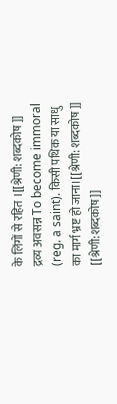के लिंगों से रहित ।[[श्रेणी: शब्दकोष ]]
द्रव्य अवसन्न To become immoral (reg. a saint). किसी पथिक या साधु का मार्ग भ्रष्ट हो जाना।[[श्रेणी: शब्दकोष ]]
[[श्रेणी:शब्दकोष]]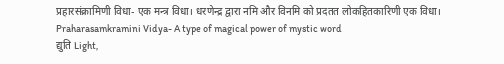प्रहारसंक्रामिणी विधा- एक मन्त्र विधा। धरणेन्द्र द्वारा नमि और विनमि को प्रदतत लोकहितकारिणी एक विधा। Praharasamkramini Vidya- A type of magical power of mystic word
द्युति Light,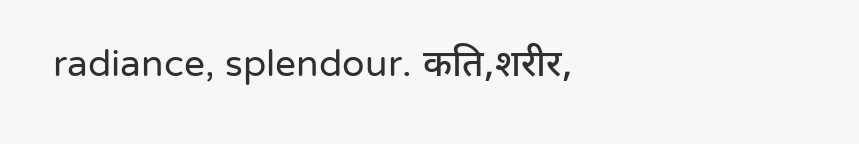radiance, splendour. कति,शरीर,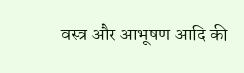वस्त्र और आभूषण आदि की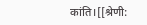कांति।[[श्रेणी: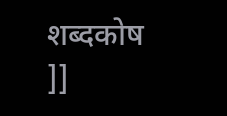शब्दकोष ]]